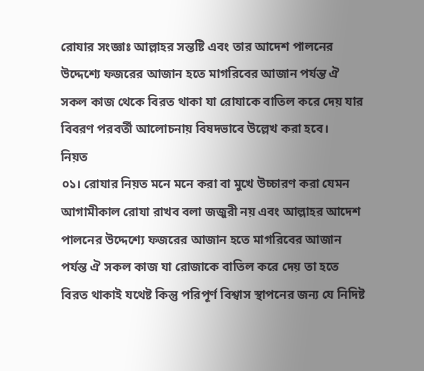রোযার সংজ্ঞাঃ আল্লাহর সন্তষ্টি এবং তার আদেশ পালনের উদ্দেশ্যে ফজরের আজান হতে মাগরিবের আজান পর্যন্ত ঐ সকল কাজ থেকে বিরত থাকা যা রোযাকে বাতিল করে দেয় যার বিবরণ পরবর্তী আলোচনায় বিষদভাবে উল্লেখ করা হবে।
নিয়ত
০১। রোযার নিয়ত মনে মনে করা বা মুখে উচ্চারণ করা যেমন আগামীকাল রোযা রাখব বলা জজুরী নয় এবং আল্লাহর আদেশ পালনের উদ্দেশ্যে ফজরের আজান হতে মাগরিবের আজান পর্যন্ত ঐ সকল কাজ যা রোজাকে বাতিল করে দেয় তা হতে বিরত থাকাই যথেষ্ট কিন্তু পরিপূর্ণ বিশ্বাস স্থাপনের জন্য যে নিদিষ্ট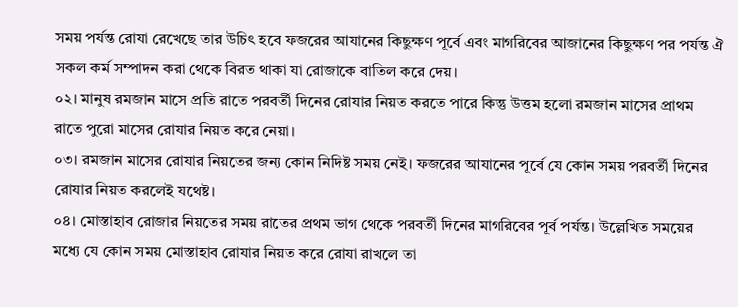সময় পর্যন্ত রোযা রেখেছে তার উচিৎ হবে ফজরের আযানের কিছুক্ষণ পূর্বে এবং মাগরিবের আজানের কিছুক্ষণ পর পর্যন্ত ঐ সকল কর্ম সম্পাদন করা থেকে বিরত থাকা যা রোজাকে বাতিল করে দেয়।
০২। মানুষ রমজান মাসে প্রতি রাতে পরবর্তী দিনের রোযার নিয়ত করতে পারে কিন্তু উত্তম হলো রমজান মাসের প্রাথম রাতে পুরো মাসের রোযার নিয়ত করে নেয়া।
০৩। রমজান মাসের রোযার নিয়তের জন্য কোন নিদিষ্ট সময় নেই। ফজরের আযানের পূর্বে যে কোন সময় পরবর্তী দিনের রোযার নিয়ত করলেই যথেষ্ট।
০৪। মোস্তাহাব রোজার নিয়তের সময় রাতের প্রথম ভাগ থেকে পরবর্তী দিনের মাগরিবের পূর্ব পর্যন্ত। উল্লেখিত সময়ের মধ্যে যে কোন সময় মোস্তাহাব রোযার নিয়ত করে রোযা রাখলে তা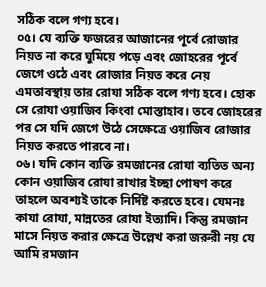সঠিক বলে গণ্য হবে।
০৫। যে ব্যক্তি ফজরের আজানের পূর্বে রোজার নিয়ত না করে ঘুমিয়ে পড়ে এবং জোহরের পূর্বে জেগে ওঠে এবং রোজার নিয়ত করে নেয় এমতাবস্থায় তার রোযা সঠিক বলে গণ্য হবে। হোক সে রোযা ওয়াজিব কিংবা মোস্তাহাব। তবে জোহরের পর সে যদি জেগে উঠে সেক্ষেত্রে ওয়াজিব রোজার নিয়ত করতে পারবে না।
০৬। যদি কোন ব্যক্তি রমজানের রোযা ব্যতিত অন্য কোন ওয়াজিব রোযা রাখার ইচ্ছা পোষণ করে তাহলে অবশ্যই তাকে নির্দিষ্ট করতে হবে। যেমনঃ কাযা রোযা, মান্নতের রোযা ইত্যাদি। কিন্তু রমজান মাসে নিয়ত করার ক্ষেত্রে উল্লেখ করা জরুরী নয় যে আমি রমজান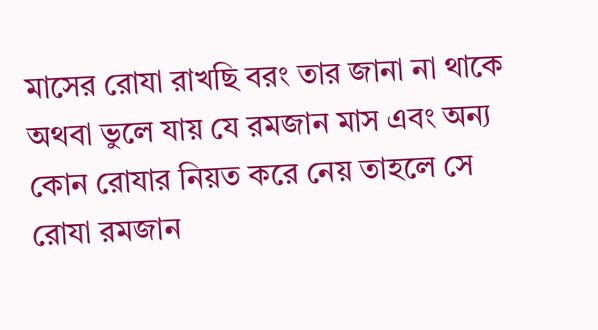মাসের রোযা রাখছি বরং তার জানা না থাকে অথবা ভুলে যায় যে রমজান মাস এবং অন্য কোন রোযার নিয়ত করে নেয় তাহলে সে রোযা রমজান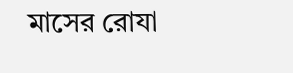মাসের রোযা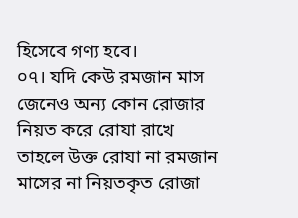হিসেবে গণ্য হবে।
০৭। যদি কেউ রমজান মাস জেনেও অন্য কোন রোজার নিয়ত করে রোযা রাখে তাহলে উক্ত রোযা না রমজান মাসের না নিয়তকৃত রোজা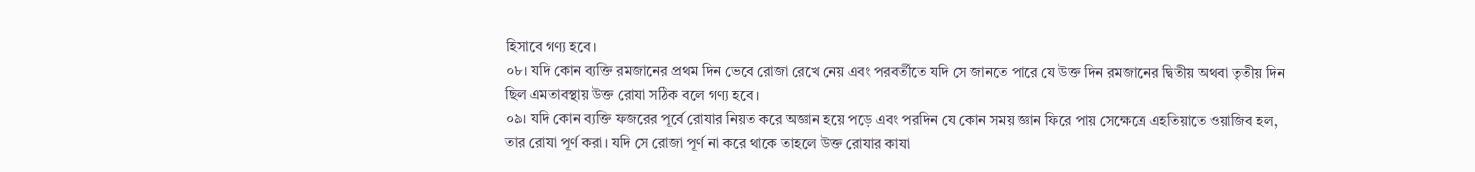হিসাবে গণ্য হবে।
০৮। যদি কোন ব্যক্তি রমজানের প্রথম দিন ভেবে রোজা রেখে নেয় এবং পরবর্তীতে যদি সে জানতে পারে যে উক্ত দিন রমজানের দ্বিতীয় অথবা তৃতীয় দিন ছিল এমতাবস্থায় উক্ত রোযা সঠিক বলে গণ্য হবে।
০৯। যদি কোন ব্যক্তি ফজরের পূর্বে রোযার নিয়ত করে অজ্ঞান হয়ে পড়ে এবং পরদিন যে কোন সময় জ্ঞান ফিরে পায় সেক্ষেত্রে এহতিয়াতে ওয়াজিব হল, তার রোযা পূর্ণ করা। যদি সে রোজা পূর্ণ না করে থাকে তাহলে উক্ত রোযার কাযা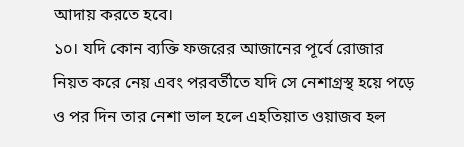আদায় করতে হবে।
১০। যদি কোন ব্যক্তি ফজরের আজানের পূর্বে রোজার নিয়ত করে নেয় এবং পরবর্তীতে যদি সে নেশাগ্রস্থ হয়ে পড়ে ও পর দিন তার নেশা ভাল হলে এহতিয়াত ওয়াজব হল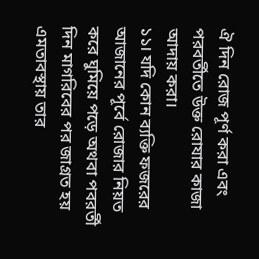ঐ দিন রোজ পূর্ণ করা এবং পরবর্তীতে উক্ত রোযার কাজা আদায় করা।
১১। যদি কোন ব্যক্তি ফজরের আজানের পূর্বে রোজার নিয়ত করে ঘুমিয়ে পড়ে অথবা পবরর্তী দিন মাগরিবের পর জাগ্রত হয় এমতাবস্থায় তার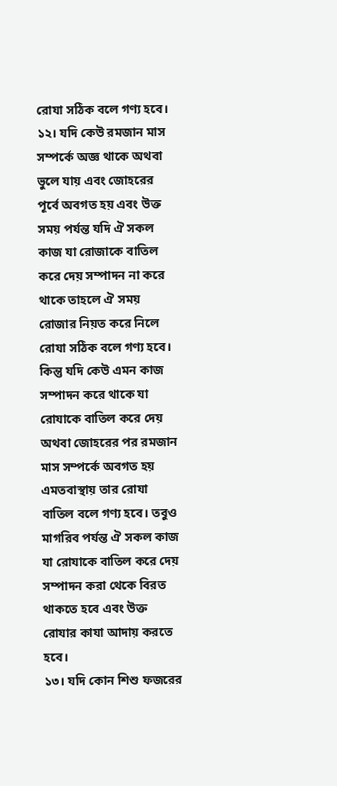রোযা সঠিক বলে গণ্য হবে।
১২। যদি কেউ রমজান মাস সম্পর্কে অজ্ঞ থাকে অথবা ভুলে যায় এবং জোহরের পূর্বে অবগত হয় এবং উক্ত সময় পর্যন্ত যদি ঐ সকল কাজ যা রোজাকে বাতিল করে দেয় সম্পাদন না করে থাকে তাহলে ঐ সময় রোজার নিয়ত করে নিলে রোযা সঠিক বলে গণ্য হবে। কিন্তু যদি কেউ এমন কাজ সম্পাদন করে থাকে যা রোযাকে বাতিল করে দেয় অথবা জোহরের পর রমজান মাস সম্পর্কে অবগত হয় এমতবাস্থায় তার রোযা বাতিল বলে গণ্য হবে। তবুও মাগরিব পর্যন্ত ঐ সকল কাজ যা রোযাকে বাতিল করে দেয় সম্পাদন করা থেকে বিরত থাকতে হবে এবং উক্ত রোযার কাযা আদায় করতে হবে।
১৩। যদি কোন শিশু ফজরের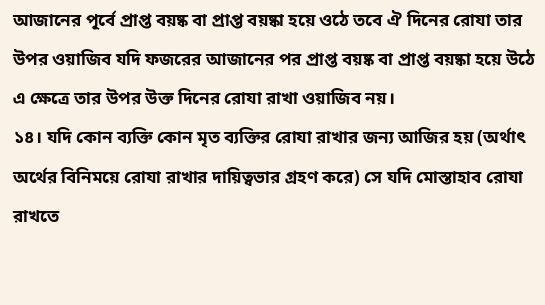আজানের পূর্বে প্রাপ্ত বয়ষ্ক বা প্রাপ্ত বয়ষ্কা হয়ে ওঠে তবে ঐ দিনের রোযা তার উপর ওয়াজিব যদি ফজরের আজানের পর প্রাপ্ত বয়ষ্ক বা প্রাপ্ত বয়ষ্কা হয়ে উঠে এ ক্ষেত্রে তার উপর উক্ত দিনের রোযা রাখা ওয়াজিব নয়।
১৪। যদি কোন ব্যক্তি কোন মৃত ব্যক্তির রোযা রাখার জন্য আজির হয় (অর্থাৎ অর্থের বিনিময়ে রোযা রাখার দায়িত্বভার গ্রহণ করে) সে যদি মোস্তাহাব রোযা রাখতে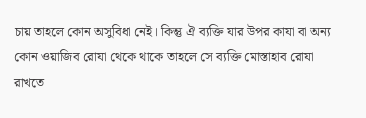চায় তাহলে কোন অসুবিধা নেই। কিন্তু ঐ ব্যক্তি যার উপর কাযা বা অন্য কোন ওয়াজিব রোযা থেকে থাকে তাহলে সে ব্যক্তি মোস্তাহাব রোযা রাখতে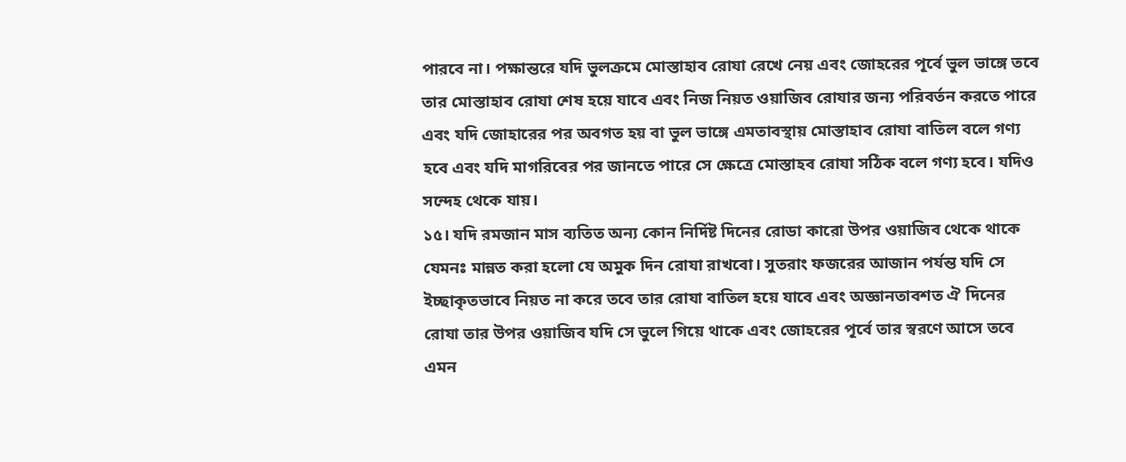পারবে না। পক্ষান্তরে যদি ভুলক্রমে মোস্তাহাব রোযা রেখে নেয় এবং জোহরের পূর্বে ভুল ভাঙ্গে তবে তার মোস্তাহাব রোযা শেষ হয়ে যাবে এবং নিজ নিয়ত ওয়াজিব রোযার জন্য পরিবর্তন করতে পারে এবং যদি জোহারের পর অবগত হয় বা ভুল ভাঙ্গে এমতাবস্থায় মোস্তাহাব রোযা বাতিল বলে গণ্য হবে এবং যদি মাগরিবের পর জানতে পারে সে ক্ষেত্রে মোস্তাহব রোযা সঠিক বলে গণ্য হবে। যদিও সন্দেহ থেকে যায়।
১৫। যদি রমজান মাস ব্যতিত অন্য কোন নির্দিষ্ট দিনের রোডা কারো উপর ওয়াজিব থেকে থাকে যেমনঃ মান্নত করা হলো যে অমুক দিন রোযা রাখবো। সুতরাং ফজরের আজান পর্যন্ত যদি সে ইচ্ছাকৃতভাবে নিয়ত না করে তবে তার রোযা বাতিল হয়ে যাবে এবং অজ্ঞানতাবশত ঐ দিনের রোযা তার উপর ওয়াজিব যদি সে ভুলে গিয়ে থাকে এবং জোহরের পূর্বে তার স্বরণে আসে তবে এমন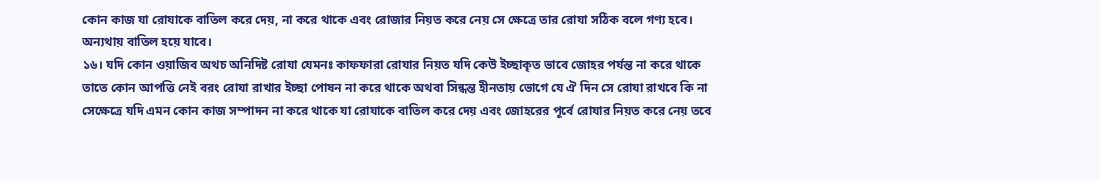কোন কাজ যা রোযাকে বাতিল করে দেয়, না করে থাকে এবং রোজার নিয়ত করে নেয় সে ক্ষেত্রে তার রোযা সঠিক বলে গণ্য হবে। অন্যথায় বাতিল হয়ে যাবে।
১৬। যদি কোন ওয়াজিব অথচ অনিদিষ্ট রোযা যেমনঃ কাফফারা রোযার নিয়ত যদি কেউ ইচ্ছাকৃত ভাবে জোহর পর্যন্ত না করে থাকে তাতে কোন আপত্তি নেই বরং রোযা রাখার ইচ্ছা পোষন না করে থাকে অথবা সিন্ধন্ত হীনতায় ভোগে যে ঐ দিন সে রোযা রাখবে কি না সেক্ষেত্রে যদি এমন কোন কাজ সম্পাদন না করে থাকে যা রোযাকে বাতিল করে দেয় এবং জোহরের পূর্বে রোযার নিয়ত করে নেয় তবে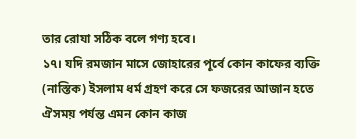তার রোযা সঠিক বলে গণ্য হবে।
১৭। যদি রমজান মাসে জোহারের পূর্বে কোন কাফের ব্যক্তি (নাস্তিক) ইসলাম ধর্ম গ্রহণ করে সে ফজরের আজান হতে ঐসময় পর্যন্ত এমন কোন কাজ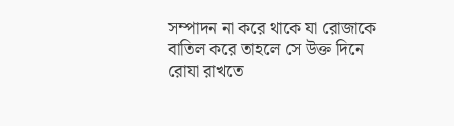সম্পাদন না করে থাকে যা রোজাকে বাতিল করে তাহলে সে উক্ত দিনে রোযা রাখতে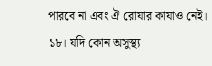পারবে না এবং ঐ রোযার কাযাও নেই।
১৮। যদি কোন অসুস্থ্য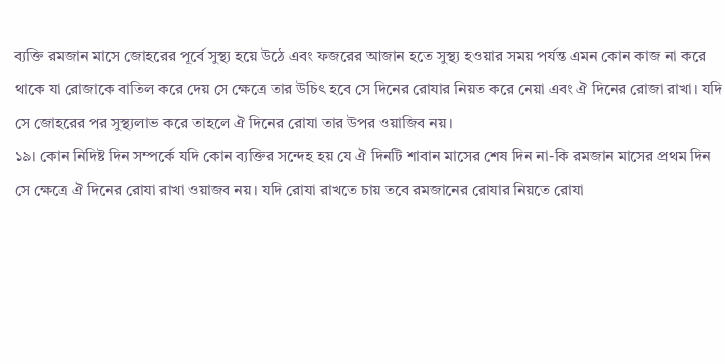ব্যক্তি রমজান মাসে জোহরের পূর্বে সুস্থ্য হয়ে উঠে এবং ফজরের আজান হতে সুস্থ্য হওয়ার সময় পর্যন্ত এমন কোন কাজ না করে থাকে যা রোজাকে বাতিল করে দেয় সে ক্ষেত্রে তার উচিৎ হবে সে দিনের রোযার নিয়ত করে নেয়া এবং ঐ দিনের রোজা রাখা। যদি সে জোহরের পর সুস্থ্যলাভ করে তাহলে ঐ দিনের রোযা তার উপর ওয়াজিব নয়।
১৯। কোন নিদিষ্ট দিন সম্পর্কে যদি কোন ব্যক্তির সন্দেহ হয় যে ঐ দিনটি শাবান মাসের শেষ দিন না-কি রমজান মাসের প্রথম দিন সে ক্ষেত্রে ঐ দিনের রোযা রাখা ওয়াজব নয়। যদি রোযা রাখতে চায় তবে রমজানের রোযার নিয়তে রোযা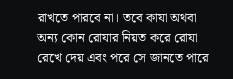রাখতে পারবে না। তবে কাযা অথবা অন্য কোন রোযার নিয়ত করে রোযা রেখে দেয় এবং পরে সে জানতে পারে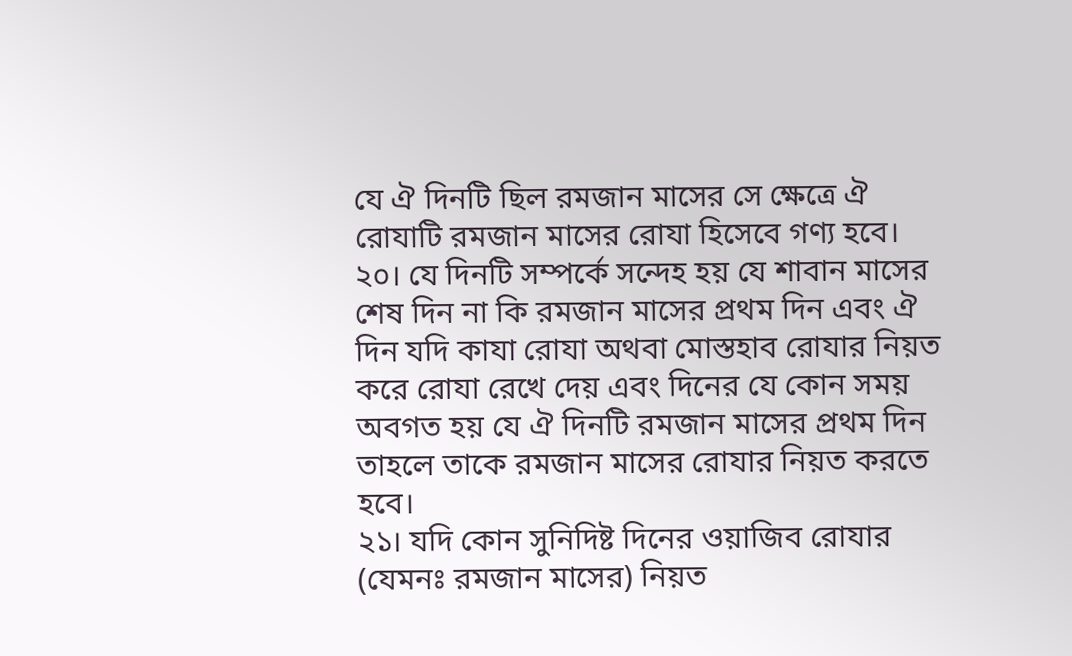যে ঐ দিনটি ছিল রমজান মাসের সে ক্ষেত্রে ঐ রোযাটি রমজান মাসের রোযা হিসেবে গণ্য হবে।
২০। যে দিনটি সম্পর্কে সন্দেহ হয় যে শাবান মাসের শেষ দিন না কি রমজান মাসের প্রথম দিন এবং ঐ দিন যদি কাযা রোযা অথবা মোস্তহাব রোযার নিয়ত করে রোযা রেখে দেয় এবং দিনের যে কোন সময় অবগত হয় যে ঐ দিনটি রমজান মাসের প্রথম দিন তাহলে তাকে রমজান মাসের রোযার নিয়ত করতে হবে।
২১। যদি কোন সুনিদিষ্ট দিনের ওয়াজিব রোযার (যেমনঃ রমজান মাসের) নিয়ত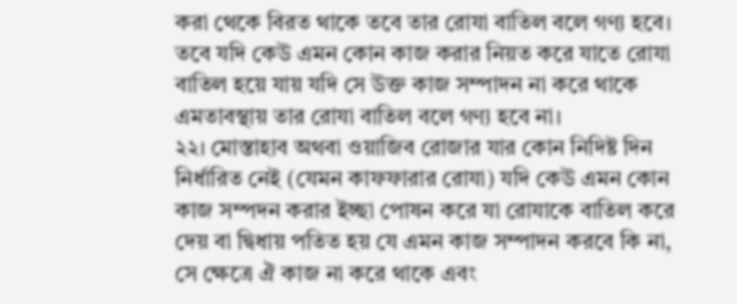করা থেকে বিরত থাকে তবে তার রোযা বাতিল বলে গণ্য হবে। তবে যদি কেউ এমন কোন কাজ করার নিয়ত করে যাতে রোযা বাতিল হয়ে যায় যদি সে উক্ত কাজ সম্পাদন না করে থাকে এমতাবস্থায় তার রোযা বাতিল বলে গণ্য হবে না।
২২। মোস্তাহাব অথবা ওয়াজিব রোজার যার কোন নিদিষ্ট দিন নির্ধারিত নেই (যেমন কাফফারার রোযা) যদি কেউ এমন কোন কাজ সম্পদন করার ইচ্ছা পোষন করে যা রোযাকে বাতিল করে দেয় বা দ্বিধায় পতিত হয় যে এমন কাজ সম্পাদন করবে কি না, সে ক্ষেত্রে ঐ কাজ না করে থাকে এবং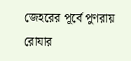জেহরের পূর্বে পুণরায় রোযার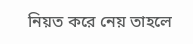নিয়ত করে নেয় তাহলে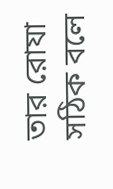তার রোযা সঠিক বলে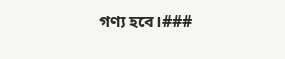গণ্য হবে।###